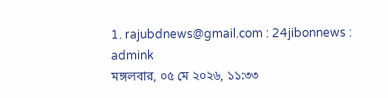1. rajubdnews@gmail.com : 24jibonnews : admink
মঙ্গলবার, ০৫ মে ২০২৬, ১১:৩৩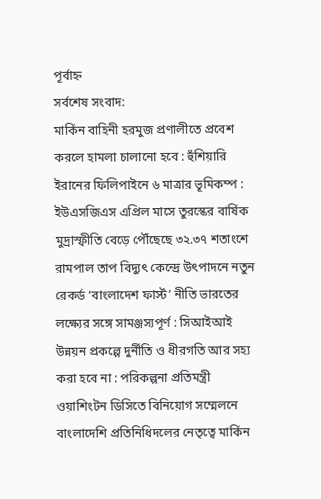পূর্বাহ্ন
সর্বশেষ সংবাদ:
মার্কিন বাহিনী হরমুজ প্রণালীতে প্রবেশ করলে হামলা চালানো হবে : হুঁশিয়ারি ইরানের ফিলিপাইনে ৬ মাত্রার ভূমিকম্প : ইউএসজিএস এপ্রিল মাসে তুরস্কের বার্ষিক মুদ্রাস্ফীতি বেড়ে পৌঁছেছে ৩২.৩৭ শতাংশে রামপাল তাপ বিদ্যুৎ কেন্দ্রে উৎপাদনে নতুন রেকর্ড ‘বাংলাদেশ ফার্স্ট’ নীতি ভারতের লক্ষ্যের সঙ্গে সামঞ্জস্যপূর্ণ : সিআইআই উন্নয়ন প্রকল্পে দুর্নীতি ও ধীরগতি আর সহ্য করা হবে না : পরিকল্পনা প্রতিমন্ত্রী ওয়াশিংটন ডিসিতে বিনিয়োগ সম্মেলনে বাংলাদেশি প্রতিনিধিদলের নেতৃত্বে মার্কিন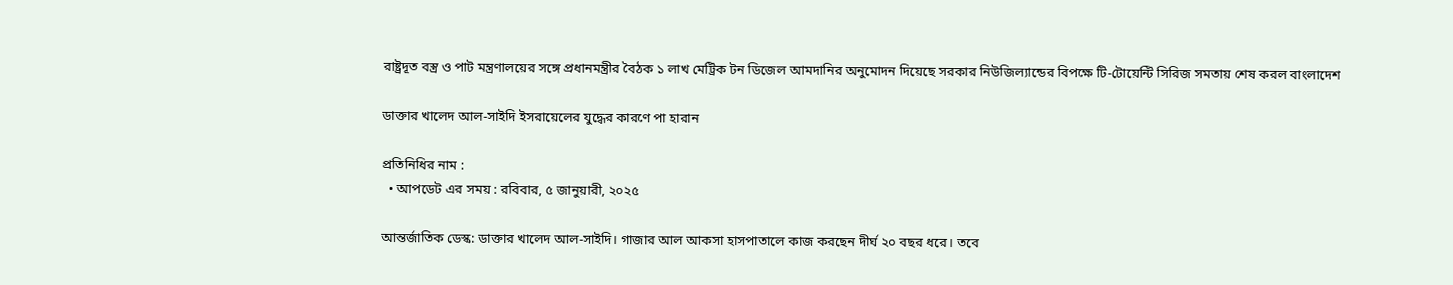রাষ্ট্রদূত বস্ত্র ও পাট মন্ত্রণালয়ের সঙ্গে প্রধানমন্ত্রীর বৈঠক ১ লাখ মেট্রিক টন ডিজেল আমদানির অনুমোদন দিয়েছে সরকার নিউজিল্যান্ডের বিপক্ষে টি-টোয়েন্টি সিরিজ সমতায় শেষ করল বাংলাদেশ

ডাক্তার খালেদ আল-সাইদি ইসরায়েলের যুদ্ধের কারণে পা হারান

প্রতিনিধির নাম :
  • আপডেট এর সময় : রবিবার, ৫ জানুয়ারী, ২০২৫

আন্তর্জাতিক ডেস্ক: ডাক্তার খালেদ আল-সাইদি। গাজার আল আকসা হাসপাতালে কাজ করছেন দীর্ঘ ২০ বছর ধরে। তবে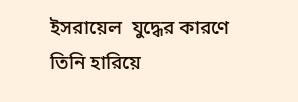ইসরায়েল  যুদ্ধের কারণে তিনি হারিয়ে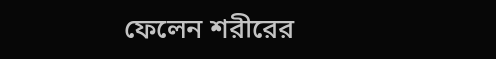ফেলেন শরীরের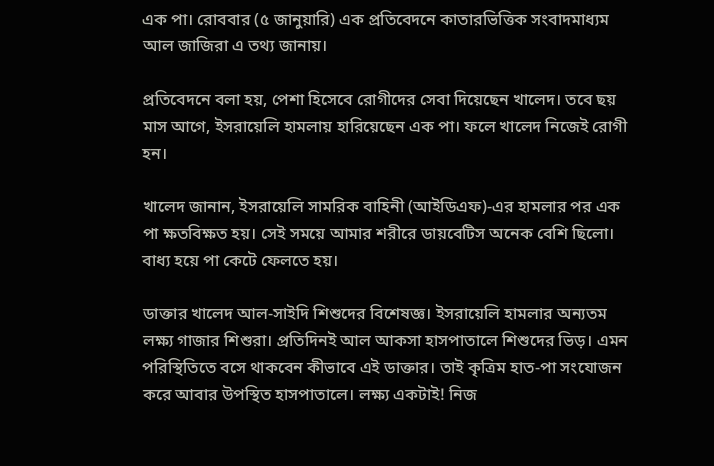এক পা। রোববার (৫ জানুয়ারি) এক প্রতিবেদনে কাতারভিত্তিক সংবাদমাধ্যম আল জাজিরা এ তথ্য জানায়।

প্রতিবেদনে বলা হয়, পেশা হিসেবে রোগীদের সেবা দিয়েছেন খালেদ। তবে ছয় মাস আগে, ইসরায়েলি হামলায় হারিয়েছেন এক পা। ফলে খালেদ নিজেই রোগী হন।

খালেদ জানান, ইসরায়েলি সামরিক বাহিনী (আইডিএফ)-এর হামলার পর এক পা ক্ষতবিক্ষত হয়। সেই সময়ে আমার শরীরে ডায়বেটিস অনেক বেশি ছিলো। বাধ্য হয়ে পা কেটে ফেলতে হয়।

ডাক্তার খালেদ আল-সাইদি শিশুদের বিশেষজ্ঞ। ইসরায়েলি হামলার অন্যতম লক্ষ্য গাজার শিশুরা। প্রতিদিনই আল আকসা হাসপাতালে শিশুদের ভিড়। এমন পরিস্থিতিতে বসে থাকবেন কীভাবে এই ডাক্তার। তাই কৃত্রিম হাত-পা সংযোজন করে আবার উপস্থিত হাসপাতালে। লক্ষ্য একটাই! নিজ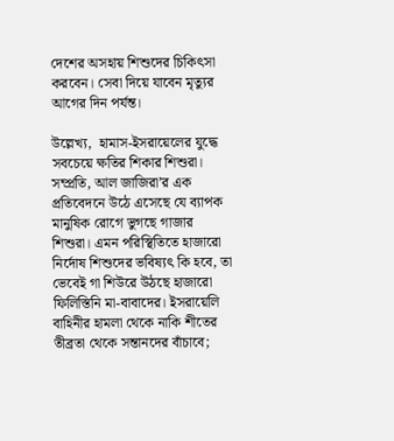দেশের অসহায় শিশুদের চিকিৎসা করবেন। সেবা দিয়ে যাবেন মৃত্যুর আগের দিন পর্যন্ত।

উল্লেখ্য,  হামাস-ইসরায়েলের যুদ্ধে সবচেয়ে ক্ষতির শিকার শিশুরা। সম্প্রতি, আল জাজিরা’র এক প্রতিবেদনে উঠে এসেছে যে ব্যাপক মানুষিক রোগে ভুগছে গাজার শিশুরা। এমন পরিস্থিতিতে হাজারো নির্দোষ শিশুদের ভবিষ্যৎ কি হবে, তা ভেবেই গা শিউরে উঠছে হাজারো ফিলিস্তিনি মা-বাবাদের। ইসরায়েলি বাহিনীর হামলা থেকে নাকি শীতের তীব্রতা থেকে সন্তানদের বাঁচাবে;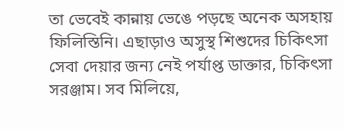তা ভেবেই কান্নায় ভেঙে পড়ছে অনেক অসহায় ফিলিস্তিনি। এছাড়াও অসুস্থ শিশুদের চিকিৎসা সেবা দেয়ার জন্য নেই পর্যাপ্ত ডাক্তার, চিকিৎসা সরঞ্জাম। সব মিলিয়ে,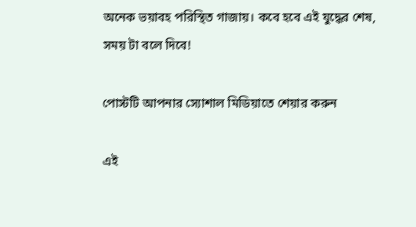অনেক ভয়াবহ পরিস্থিত গাজায়। কবে হবে এই যুদ্ধের শেষ, সময় টা বলে দিবে!

পোস্টটি আপনার স্যোশাল মিডিয়াতে শেয়ার করুন

এই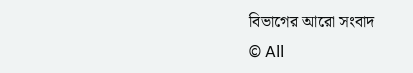বিভাগের আরো সংবাদ
© All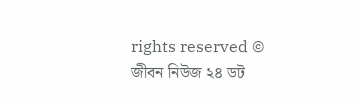rights reserved © জীবন নিউজ ২৪ ডট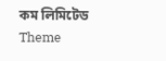কম লিমিটেড
Theme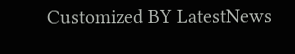Customized BY LatestNews